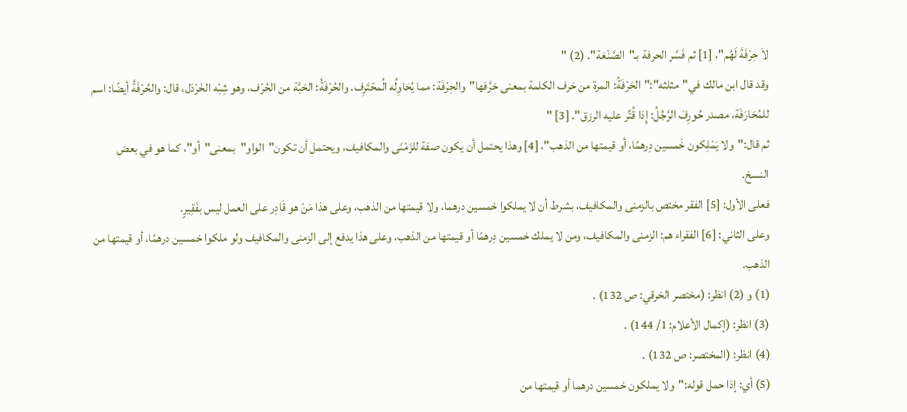لاَ حِرْفَةَ لَهُم"، [1] ثم فَسَّر الحرفة بـ"الصَّنْعَة". (2) "
وقد قال ابن مالك في"مثلثه":"الحَرْفَةُ: المرة من حَرف الكلمة بمعنى حَرَّفها"والحِرْفَة: مما يُحَاوِلُه الُمحْتَرِف. والحُرْفَةُ: الحَبَّة من الحُرْف، وهو شِبْه الخَرْدَل، قال: والحُرْفَةُ أيضًا: اسم للمُحَارَفَة، مصدر حُورِفَ الرَّجُلُ: إِذا قُتِّر عليه الرزق". [3] "
ثم قال:"ولا يَمْلِكون خَمسين دِرهمًا، أو قيمتها من الذهب"، [4] وهذا يحتمل أن يكون صفة للزَمْنَى والمكافيف، ويحتمل أن تكون"الواو"بمعنى"أو"، كما هو في بعض النسخ.
فعلى الأول: [5] الفقر مختص بالزمنى والمكافيف، بشرط أن لا يملكوا خمسين درهما، ولا قيمتها من الذهب، وعلى هذا مَنْ هو قَادِر على العمل ليس بفَقِيرٍ.
وعلى الثاني: [6] الفقراء هم: الزمنى والمكافيف، ومن لا يملك خمسين دِرهمًا أو قيمتها من الذهب، وعلى هذا يدفع إلى الزمنى والمكافيف ولو ملكوا خمسين درهمًا، أو قيمتها من الذهب.
(1) و (2) انظر: (مختصر الخرقي: ص 132) .
(3) انظر: (إكمال الأعلام: 1/ 144) .
(4) انظر: (المختصر: ص 132) .
(5) أي: إذا حمل قوله:"ولا يملكون خمسين درهما أو قيمتها من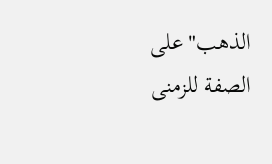الذهب"على الصفة للزمنى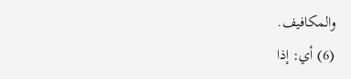والمكافيف.
(6) أي: إذا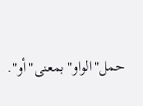حمل"الواو"بمعنى"أو".